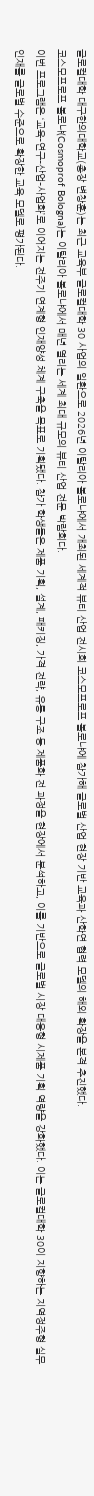글로컬대학 대구한의대학교(총장 변창훈)는 최근 교육부 글로컬대학 30 사업의 일환으로 2026년 이탈리아 볼로냐에서 개최된 세계적 뷰티 산업 전시회 코스모프로프 볼로냐에 참가해 글로벌 산업 현장 기반 교육과 산학연 협력 모델의 해외 확장을 본격 추진했다.
코스모프로프 볼로냐(Cosmoprof Bologna)는 이탈리아 볼로냐에서 매년 열리는 세계 최대 규모의 뷰티 산업 전문 박람회다.
이번 프로그램은 ‘교육–연구–산업–사업화’로 이어지는 전주기 연계형 인재양성 체계 구축을 목표로 기획됐다. 참가 학생들은 제품 기획, 설계, 패키징, 가격 전략, 유통 구조 등 제품화 전 과정을 현장에서 분석하고, 이를 기반으로 글로벌 시장 대응형 시제품 기획 역량을 강화했다. 이는 글로컬대학 30이 지향하는 지역정주형 실무 인재를 글로벌 수준으로 확장한 교육 모델로 평가된다.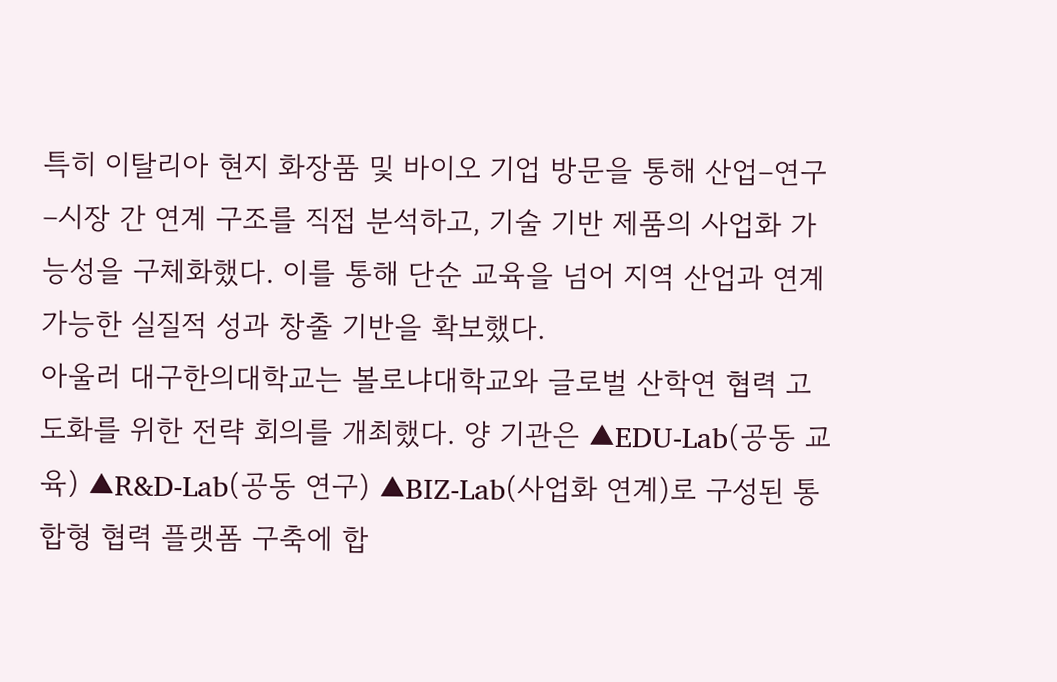특히 이탈리아 현지 화장품 및 바이오 기업 방문을 통해 산업–연구–시장 간 연계 구조를 직접 분석하고, 기술 기반 제품의 사업화 가능성을 구체화했다. 이를 통해 단순 교육을 넘어 지역 산업과 연계 가능한 실질적 성과 창출 기반을 확보했다.
아울러 대구한의대학교는 볼로냐대학교와 글로벌 산학연 협력 고도화를 위한 전략 회의를 개최했다. 양 기관은 ▲EDU-Lab(공동 교육) ▲R&D-Lab(공동 연구) ▲BIZ-Lab(사업화 연계)로 구성된 통합형 협력 플랫폼 구축에 합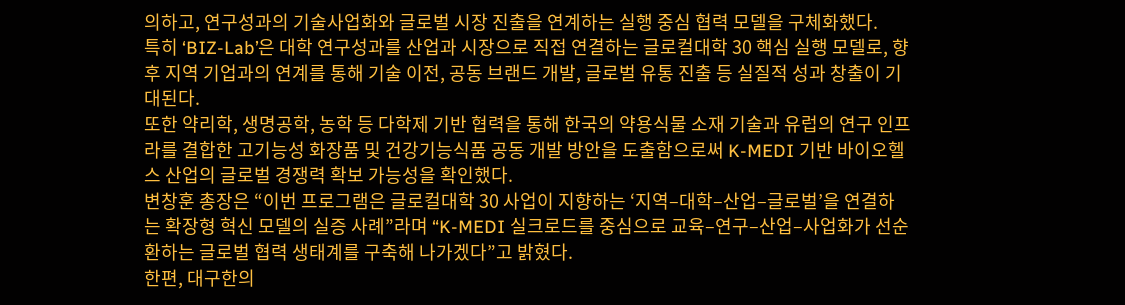의하고, 연구성과의 기술사업화와 글로벌 시장 진출을 연계하는 실행 중심 협력 모델을 구체화했다.
특히 ‘BIZ-Lab’은 대학 연구성과를 산업과 시장으로 직접 연결하는 글로컬대학 30 핵심 실행 모델로, 향후 지역 기업과의 연계를 통해 기술 이전, 공동 브랜드 개발, 글로벌 유통 진출 등 실질적 성과 창출이 기대된다.
또한 약리학, 생명공학, 농학 등 다학제 기반 협력을 통해 한국의 약용식물 소재 기술과 유럽의 연구 인프라를 결합한 고기능성 화장품 및 건강기능식품 공동 개발 방안을 도출함으로써 K-MEDI 기반 바이오헬스 산업의 글로벌 경쟁력 확보 가능성을 확인했다.
변창훈 총장은 “이번 프로그램은 글로컬대학 30 사업이 지향하는 ‘지역–대학–산업–글로벌’을 연결하는 확장형 혁신 모델의 실증 사례”라며 “K-MEDI 실크로드를 중심으로 교육–연구–산업–사업화가 선순환하는 글로벌 협력 생태계를 구축해 나가겠다”고 밝혔다.
한편, 대구한의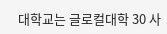대학교는 글로컬대학 30 사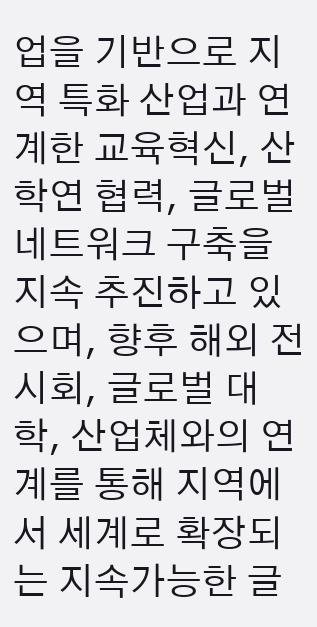업을 기반으로 지역 특화 산업과 연계한 교육혁신, 산학연 협력, 글로벌 네트워크 구축을 지속 추진하고 있으며, 향후 해외 전시회, 글로벌 대학, 산업체와의 연계를 통해 지역에서 세계로 확장되는 지속가능한 글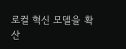로컬 혁신 모델을 확산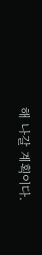해 나갈 계획이다.